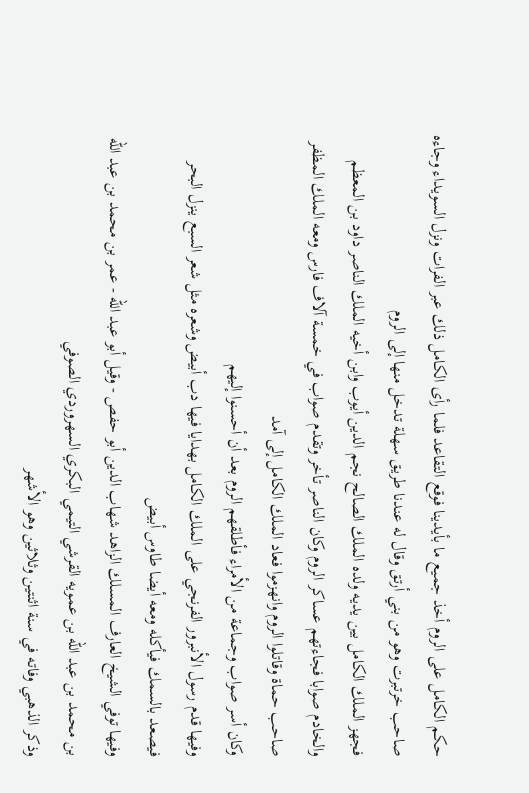حكم الكامل على الروم أخذ جميع ما بأيدينا فوقع التقاعد فلما رأى الكامل ذلك عبر الفرات ونزل السويداء وجاءه صاحب خرتبرت وهو من بني أرتق وقال له عندنا طريق سهلة تدخل منها إلى الروم
فجهز الملك الكامل بين يديه ولده الملك الصالح نجم الدين أيوب وابن أخيه الملك الناصر داود بن المعظم والخادم صوابا فجاءتهم عساكر الروم وكان الناصر تأخر وتقدم صواب في خمسة آلاف فارس ومعه الملك المظفر صاحب حماة وقاتلوا الروم وانهزموا فعاد الملك الكامل إلى آمد
وكان أسر صواب وجماعة من الأمراء فأطلقهم الروم بعد أن أحسنوا إليهم
وفيها قدم رسول الأنبرور الفرنجي على الملك الكامل بهدايا فيها دب أبيض وشعره مثل شعر السبع ينزل البحر فيصعد بالسمك فيأكله ومعه أيضا طاوس أبيض
وفيها توفي الشيخ العارف المسلك الزاهد شهاب الدين أبو حفص - وقيل أبو عبد الله - عمر بن محمد بن عبد الله بن محمد بن عبد الله بن عمويه القرشي التيمي البكري السهروردي الصوفي
وذكر الذهبي وفاته في سنة اثنتين وثلاثين وهو الأشهر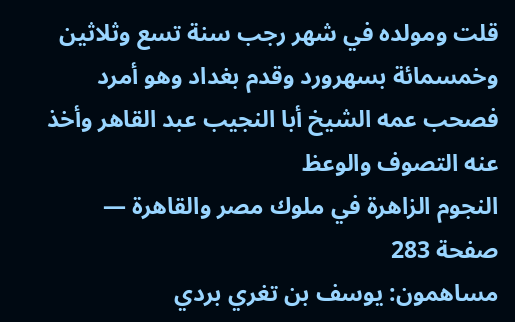قلت ومولده في شهر رجب سنة تسع وثلاثين وخمسمائة بسهرورد وقدم بغداد وهو أمرد فصحب عمه الشيخ أبا النجيب عبد القاهر وأخذ عنه التصوف والوعظ
النجوم الزاهرة في ملوك مصر والقاهرة — صفحة 283
مساهمون: يوسف بن تغري بردي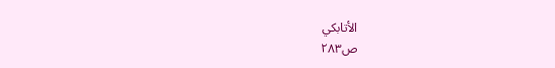الأتابكي
ص٢٨٣